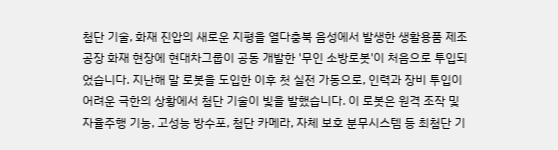첨단 기술, 화재 진압의 새로운 지평을 열다충북 음성에서 발생한 생활용품 제조공장 화재 현장에 현대차그룹이 공동 개발한 '무인 소방로봇'이 처음으로 투입되었습니다. 지난해 말 로봇을 도입한 이후 첫 실전 가동으로, 인력과 장비 투입이 어려운 극한의 상황에서 첨단 기술이 빛을 발했습니다. 이 로봇은 원격 조작 및 자율주행 기능, 고성능 방수포, 첨단 카메라, 자체 보호 분무시스템 등 최첨단 기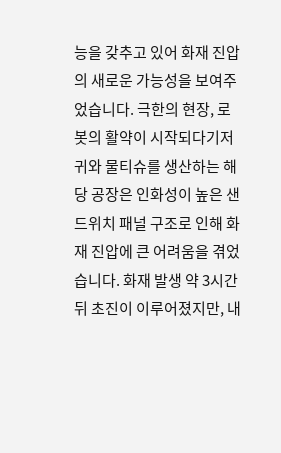능을 갖추고 있어 화재 진압의 새로운 가능성을 보여주었습니다. 극한의 현장, 로봇의 활약이 시작되다기저귀와 물티슈를 생산하는 해당 공장은 인화성이 높은 샌드위치 패널 구조로 인해 화재 진압에 큰 어려움을 겪었습니다. 화재 발생 약 3시간 뒤 초진이 이루어졌지만, 내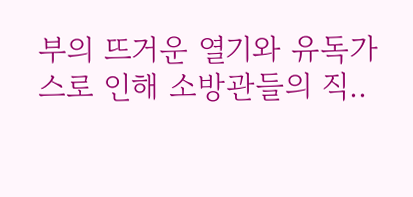부의 뜨거운 열기와 유독가스로 인해 소방관들의 직..